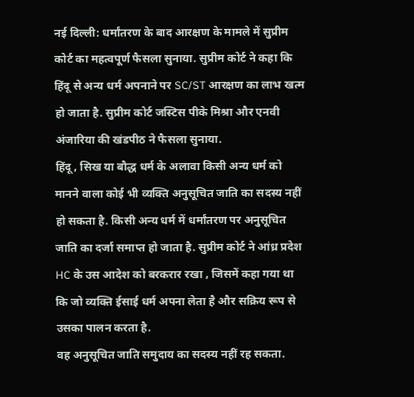नई दिल्ली: धर्मांतरण के बाद आरक्षण के मामले में सुप्रीम कोर्ट का महत्वपूर्ण फैसला सुनाया. सुप्रीम कोर्ट ने कहा कि हिंदू से अन्य धर्म अपनाने पर SC/ST आरक्षण का लाभ खत्म हो जाता है. सुप्रीम कोर्ट जस्टिस पीके मिश्रा और एनवी अंजारिया की खंडपीठ ने फैसला सुनाया.
हिंदू, सिख या बौद्ध धर्म के अलावा किसी अन्य धर्म को मानने वाला कोई भी व्यक्ति अनुसूचित जाति का सदस्य नहीं हो सकता है. किसी अन्य धर्म में धर्मांतरण पर अनुसूचित जाति का दर्जा समाप्त हो जाता है. सुप्रीम कोर्ट ने आंध्र प्रदेश HC के उस आदेश को बरकरार रखा , जिसमें कहा गया था कि जो व्यक्ति ईसाई धर्म अपना लेता है और सक्रिय रूप से उसका पालन करता है.
वह अनुसूचित जाति समुदाय का सदस्य नहीं रह सकता.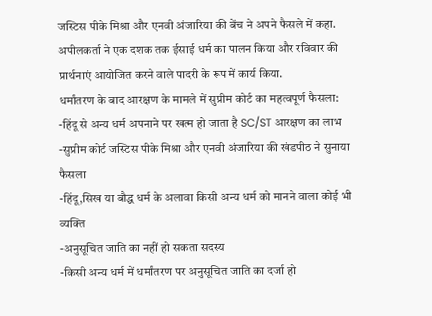जस्टिस पीके मिश्रा और एनवी अंजारिया की बेंच ने अपने फैसले में कहा. अपीलकर्ता ने एक दशक तक ईसाई धर्म का पालन किया और रविवार की प्रार्थनाएं आयोजित करने वाले पादरी के रूप में कार्य किया.
धर्मांतरण के बाद आरक्षण के मामले में सुप्रीम कोर्ट का महत्वपूर्ण फैसला:
-हिंदू से अन्य धर्म अपनाने पर खत्म हो जाता है SC/ST आरक्षण का लाभ
-सुप्रीम कोर्ट जस्टिस पीके मिश्रा और एनवी अंजारिया की खंडपीठ ने सुनाया फैसला
-हिंदू,सिख या बौद्ध धर्म के अलावा किसी अन्य धर्म को मानने वाला कोई भी व्यक्ति
-अनुसूचित जाति का नहीं हो सकता सदस्य
-किसी अन्य धर्म में धर्मांतरण पर अनुसूचित जाति का दर्जा हो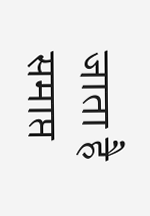जाता है समाप्त